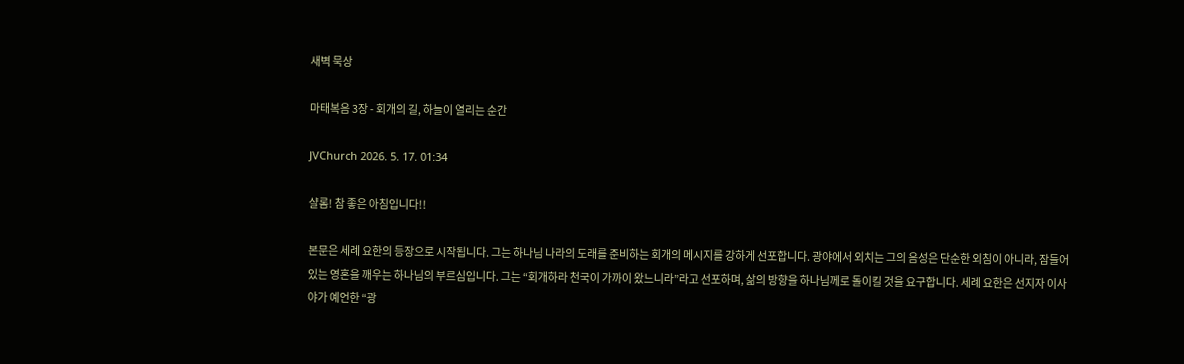새벽 묵상

마태복음 3장 - 회개의 길, 하늘이 열리는 순간

JVChurch 2026. 5. 17. 01:34

샬롬! 참 좋은 아침입니다!!

본문은 세례 요한의 등장으로 시작됩니다. 그는 하나님 나라의 도래를 준비하는 회개의 메시지를 강하게 선포합니다. 광야에서 외치는 그의 음성은 단순한 외침이 아니라, 잠들어 있는 영혼을 깨우는 하나님의 부르심입니다. 그는 “회개하라 천국이 가까이 왔느니라”라고 선포하며, 삶의 방향을 하나님께로 돌이킬 것을 요구합니다. 세례 요한은 선지자 이사야가 예언한 “광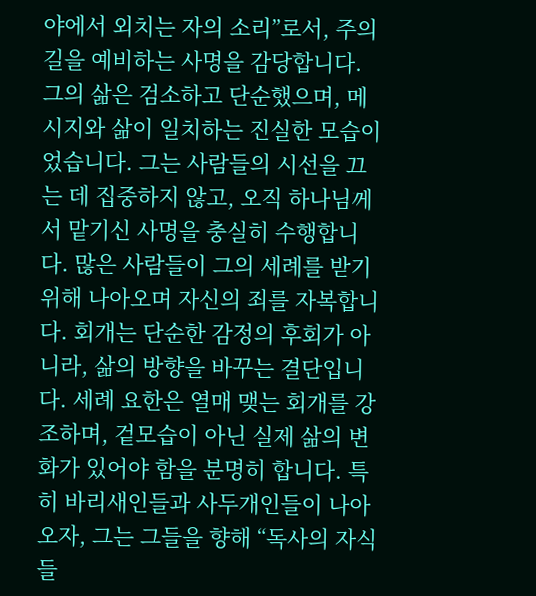야에서 외치는 자의 소리”로서, 주의 길을 예비하는 사명을 감당합니다. 그의 삶은 검소하고 단순했으며, 메시지와 삶이 일치하는 진실한 모습이었습니다. 그는 사람들의 시선을 끄는 데 집중하지 않고, 오직 하나님께서 맡기신 사명을 충실히 수행합니다. 많은 사람들이 그의 세례를 받기 위해 나아오며 자신의 죄를 자복합니다. 회개는 단순한 감정의 후회가 아니라, 삶의 방향을 바꾸는 결단입니다. 세례 요한은 열매 맺는 회개를 강조하며, 겉모습이 아닌 실제 삶의 변화가 있어야 함을 분명히 합니다. 특히 바리새인들과 사두개인들이 나아오자, 그는 그들을 향해 “독사의 자식들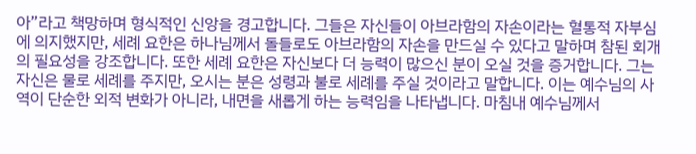아”라고 책망하며 형식적인 신앙을 경고합니다. 그들은 자신들이 아브라함의 자손이라는 혈통적 자부심에 의지했지만, 세례 요한은 하나님께서 돌들로도 아브라함의 자손을 만드실 수 있다고 말하며 참된 회개의 필요성을 강조합니다. 또한 세례 요한은 자신보다 더 능력이 많으신 분이 오실 것을 증거합니다. 그는 자신은 물로 세례를 주지만, 오시는 분은 성령과 불로 세례를 주실 것이라고 말합니다. 이는 예수님의 사역이 단순한 외적 변화가 아니라, 내면을 새롭게 하는 능력임을 나타냅니다. 마침내 예수님께서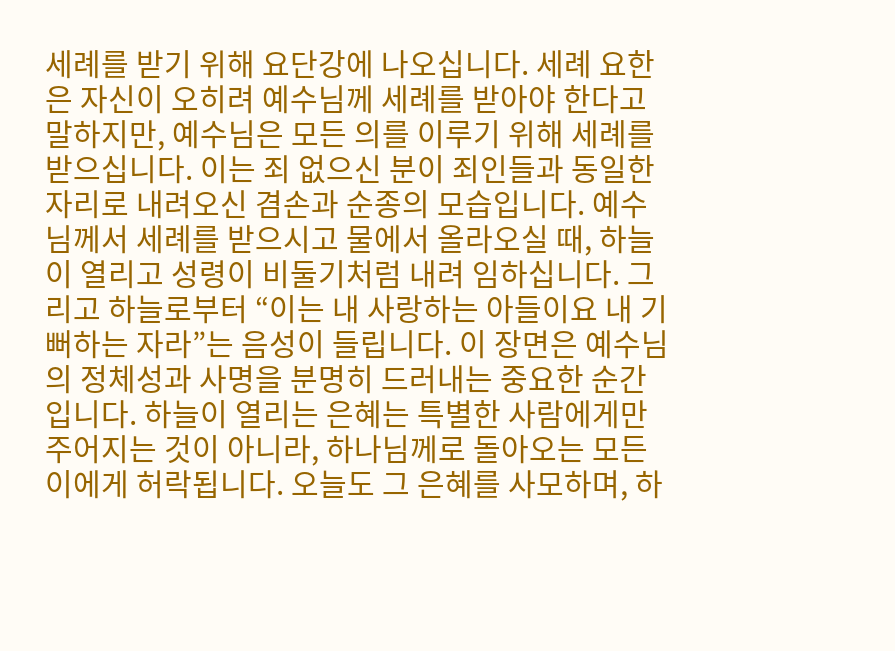세례를 받기 위해 요단강에 나오십니다. 세례 요한은 자신이 오히려 예수님께 세례를 받아야 한다고 말하지만, 예수님은 모든 의를 이루기 위해 세례를 받으십니다. 이는 죄 없으신 분이 죄인들과 동일한 자리로 내려오신 겸손과 순종의 모습입니다. 예수님께서 세례를 받으시고 물에서 올라오실 때, 하늘이 열리고 성령이 비둘기처럼 내려 임하십니다. 그리고 하늘로부터 “이는 내 사랑하는 아들이요 내 기뻐하는 자라”는 음성이 들립니다. 이 장면은 예수님의 정체성과 사명을 분명히 드러내는 중요한 순간입니다. 하늘이 열리는 은혜는 특별한 사람에게만 주어지는 것이 아니라, 하나님께로 돌아오는 모든 이에게 허락됩니다. 오늘도 그 은혜를 사모하며, 하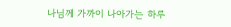나님께 가까이 나아가는 하루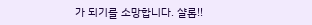가 되기를 소망합니다. 샬롬!!